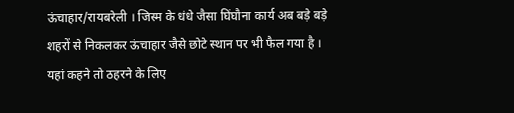ऊंचाहार/रायबरेली । जिस्म के धंधे जैसा घिंघौना कार्य अब बड़े बड़े शहरों से निकलकर ऊंचाहार जैसे छोटे स्थान पर भी फैल गया है । यहां कहने तो ठहरने के लिए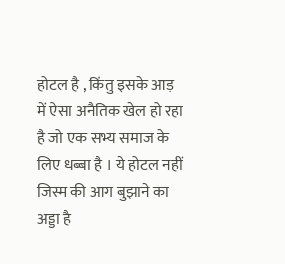होटल है , किंतु इसके आड़ में ऐसा अनैतिक खेल हो रहा है जो एक सभ्य समाज के लिए धब्बा है । ये होटल नहीं जिस्म की आग बुझाने का अड्डा है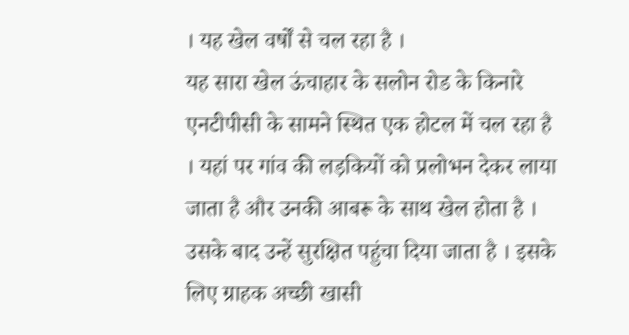। यह खेल वर्षों से चल रहा है ।
यह सारा खेल ऊंचाहार के सलोन रोड के किनारे एनटीपीसी के सामने स्थित एक होटल में चल रहा है । यहां पर गांव की लड़कियों को प्रलोभन देकर लाया जाता है और उनकी आबरू के साथ खेल होता है । उसके बाद उन्हें सुरक्षित पहुंचा दिया जाता है । इसके लिए ग्राहक अच्छी खासी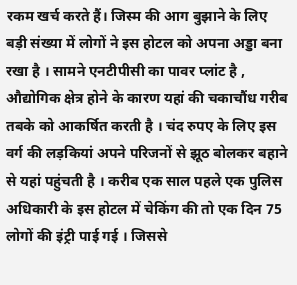रकम खर्च करते हैं। जिस्म की आग बुझाने के लिए बड़ी संख्या में लोगों ने इस होटल को अपना अड्डा बना रखा है । सामने एनटीपीसी का पावर प्लांट है , औद्योगिक क्षेत्र होने के कारण यहां की चकाचौंध गरीब तबके को आकर्षित करती है । चंद रुपए के लिए इस वर्ग की लड़कियां अपने परिजनों से झूठ बोलकर बहाने से यहां पहुंचती है । करीब एक साल पहले एक पुलिस अधिकारी के इस होटल में चेकिंग की तो एक दिन 75 लोगों की इंट्री पाई गई । जिससे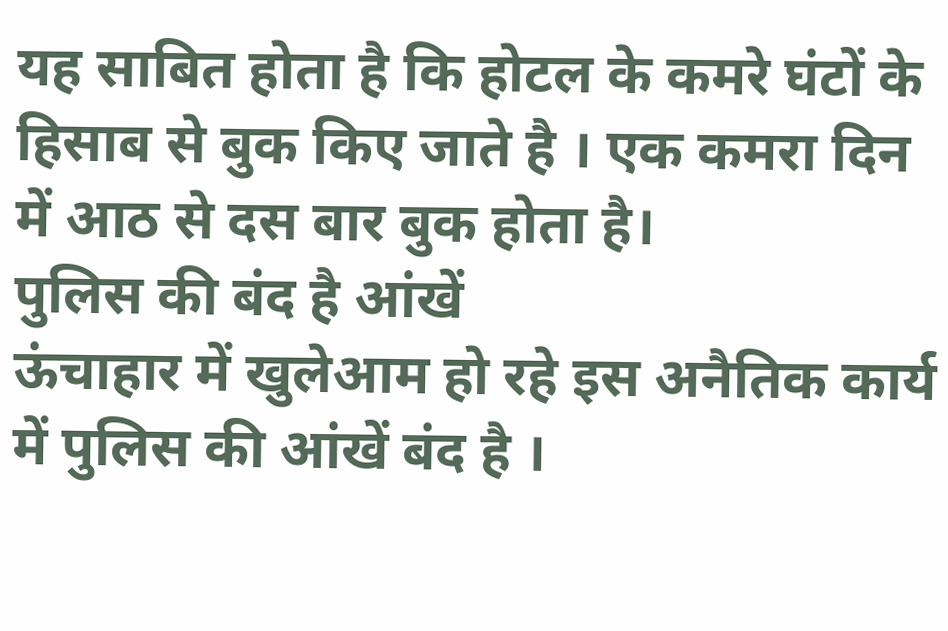यह साबित होता है कि होटल के कमरे घंटों के हिसाब से बुक किए जाते है । एक कमरा दिन में आठ से दस बार बुक होता है।
पुलिस की बंद है आंखें
ऊंचाहार में खुलेआम हो रहे इस अनैतिक कार्य में पुलिस की आंखें बंद है ।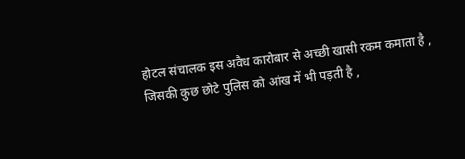होटल संचालक इस अवैध कारोबार से अच्छी खासी रकम कमाता है , जिसकी कुछ छोटे पुलिस को आंख में भी पड़ती है ,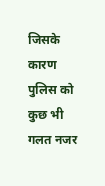जिसके कारण पुलिस को कुछ भी गलत नजर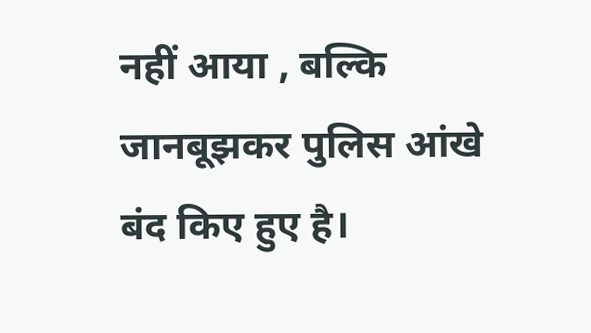नहीं आया , बल्कि जानबूझकर पुलिस आंखे बंद किए हुए है।